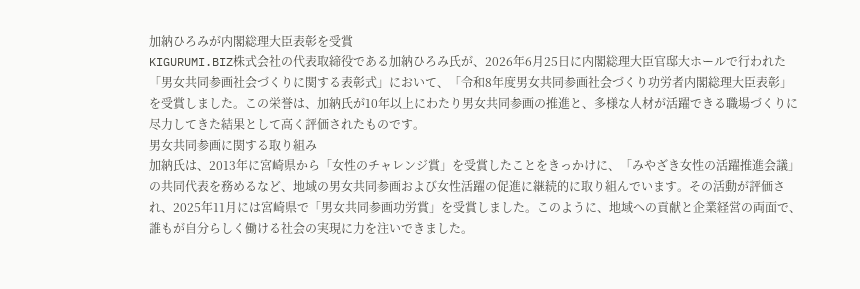加納ひろみが内閣総理大臣表彰を受賞
KIGURUMI.BIZ株式会社の代表取締役である加納ひろみ氏が、2026年6月25日に内閣総理大臣官邸大ホールで行われた「男女共同参画社会づくりに関する表彰式」において、「令和8年度男女共同参画社会づくり功労者内閣総理大臣表彰」を受賞しました。この栄誉は、加納氏が10年以上にわたり男女共同参画の推進と、多様な人材が活躍できる職場づくりに尽力してきた結果として高く評価されたものです。
男女共同参画に関する取り組み
加納氏は、2013年に宮崎県から「女性のチャレンジ賞」を受賞したことをきっかけに、「みやざき女性の活躍推進会議」の共同代表を務めるなど、地域の男女共同参画および女性活躍の促進に継続的に取り組んでいます。その活動が評価され、2025年11月には宮崎県で「男女共同参画功労賞」を受賞しました。このように、地域への貢献と企業経営の両面で、誰もが自分らしく働ける社会の実現に力を注いできました。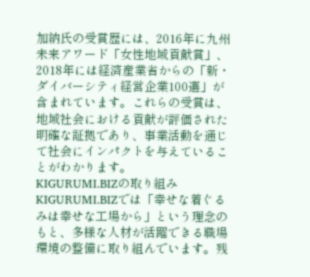加納氏の受賞歴には、2016年に九州未来アワード「女性地域貢献賞」、2018年には経済産業省からの「新・ダイバーシティ経営企業100選」が含まれています。これらの受賞は、地域社会における貢献が評価された明確な証拠であり、事業活動を通じて社会にインパクトを与えていることがわかります。
KIGURUMI.BIZの取り組み
KIGURUMI.BIZでは「幸せな着ぐるみは幸せな工場から」という理念のもと、多様な人材が活躍できる職場環境の整備に取り組んでいます。残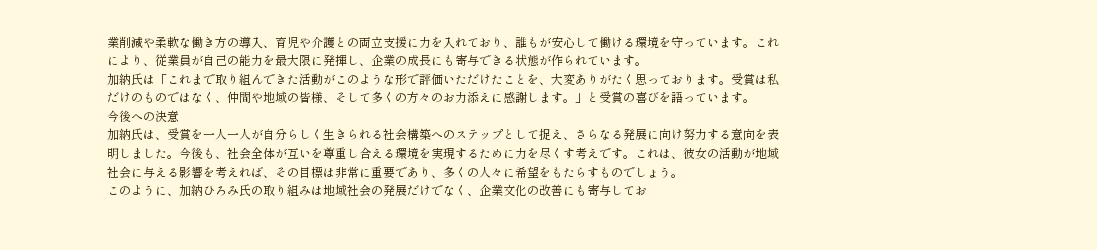業削減や柔軟な働き方の導入、育児や介護との両立支援に力を入れており、誰もが安心して働ける環境を守っています。これにより、従業員が自己の能力を最大限に発揮し、企業の成長にも寄与できる状態が作られています。
加納氏は「これまで取り組んできた活動がこのような形で評価いただけたことを、大変ありがたく思っております。受賞は私だけのものではなく、仲間や地域の皆様、そして多くの方々のお力添えに感謝します。」と受賞の喜びを語っています。
今後への決意
加納氏は、受賞を一人一人が自分らしく生きられる社会構築へのステップとして捉え、さらなる発展に向け努力する意向を表明しました。今後も、社会全体が互いを尊重し合える環境を実現するために力を尽くす考えです。これは、彼女の活動が地域社会に与える影響を考えれば、その目標は非常に重要であり、多くの人々に希望をもたらすものでしょう。
このように、加納ひろみ氏の取り組みは地域社会の発展だけでなく、企業文化の改善にも寄与してお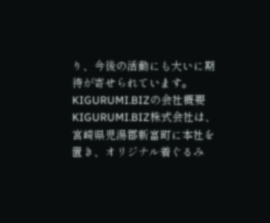り、今後の活動にも大いに期待が寄せられています。
KIGURUMI.BIZの会社概要
KIGURUMI.BIZ株式会社は、宮崎県児湯郡新富町に本社を置き、オリジナル着ぐるみ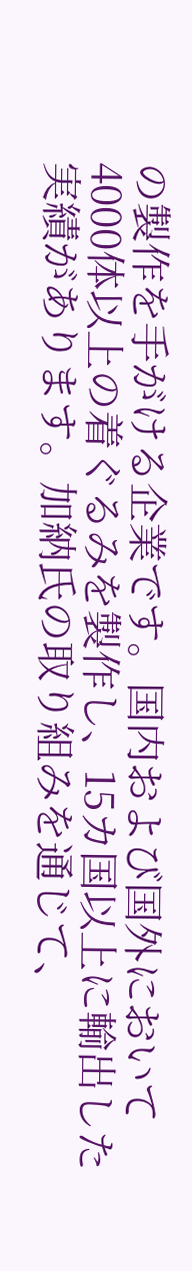の製作を手がける企業です。国内および国外において4000体以上の着ぐるみを製作し、15カ国以上に輸出した実績があります。加納氏の取り組みを通じて、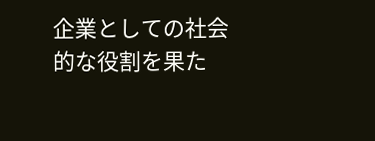企業としての社会的な役割を果た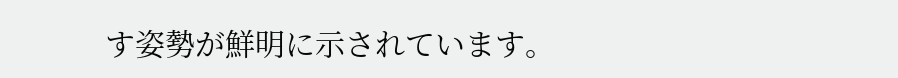す姿勢が鮮明に示されています。